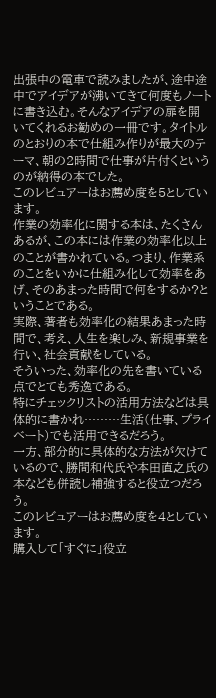出張中の電車で読みましたが、途中途中でアイデアが沸いてきて何度もノートに書き込む。そんなアイデアの扉を開いてくれるお勧めの一冊です。タイトルのとおりの本で仕組み作りが最大のテーマ、朝の2時間で仕事が片付くというのが納得の本でした。
このレビュアーはお薦め度を5としています。
作業の効率化に関する本は、たくさんあるが、この本には作業の効率化以上のことが書かれている。つまり、作業系のことをいかに仕組み化して効率をあげ、そのあまった時間で何をするか?ということである。
実際、著者も効率化の結果あまった時間で、考え、人生を楽しみ、新規事業を行い、社会貢献をしている。
そういった、効率化の先を書いている点でとても秀逸である。
特にチェックリストの活用方法などは具体的に書かれ………生活(仕事、プライベート)でも活用できるだろう。
一方、部分的に具体的な方法が欠けているので、勝間和代氏や本田直之氏の本なども併読し補強すると役立つだろう。
このレビュアーはお薦め度を4としています。
購入して「すぐに」役立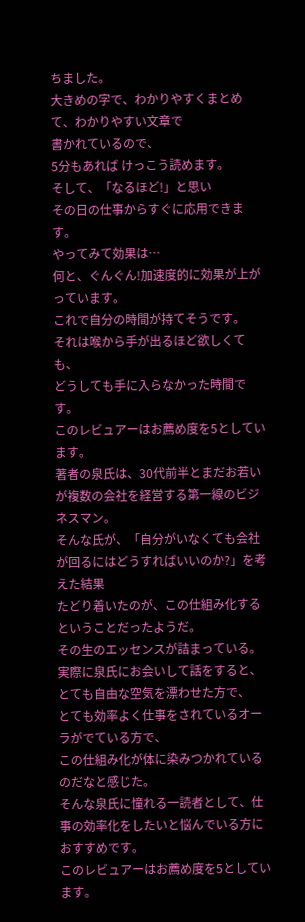ちました。
大きめの字で、わかりやすくまとめて、わかりやすい文章で
書かれているので、
5分もあれば けっこう読めます。
そして、「なるほど!」と思い
その日の仕事からすぐに応用できます。
やってみて効果は…
何と、ぐんぐん!加速度的に効果が上がっています。
これで自分の時間が持てそうです。
それは喉から手が出るほど欲しくても、
どうしても手に入らなかった時間です。
このレビュアーはお薦め度を5としています。
著者の泉氏は、30代前半とまだお若いが複数の会社を経営する第一線のビジネスマン。
そんな氏が、「自分がいなくても会社が回るにはどうすればいいのか?」を考えた結果
たどり着いたのが、この仕組み化するということだったようだ。
その生のエッセンスが詰まっている。
実際に泉氏にお会いして話をすると、とても自由な空気を漂わせた方で、
とても効率よく仕事をされているオーラがでている方で、
この仕組み化が体に染みつかれているのだなと感じた。
そんな泉氏に憧れる一読者として、仕事の効率化をしたいと悩んでいる方におすすめです。
このレビュアーはお薦め度を5としています。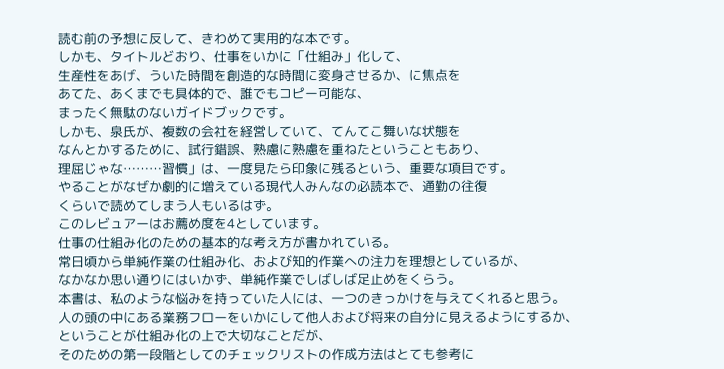読む前の予想に反して、きわめて実用的な本です。
しかも、タイトルどおり、仕事をいかに「仕組み」化して、
生産性をあげ、ういた時間を創造的な時間に変身させるか、に焦点を
あてた、あくまでも具体的で、誰でもコピー可能な、
まったく無駄のないガイドブックです。
しかも、泉氏が、複数の会社を経営していて、てんてこ舞いな状態を
なんとかするために、試行錯誤、熟慮に熟慮を重ねたということもあり、
理屈じゃな………習慣」は、一度見たら印象に残るという、重要な項目です。
やることがなぜか劇的に増えている現代人みんなの必読本で、通勤の往復
くらいで読めてしまう人もいるはず。
このレビュアーはお薦め度を4としています。
仕事の仕組み化のための基本的な考え方が書かれている。
常日頃から単純作業の仕組み化、および知的作業への注力を理想としているが、
なかなか思い通りにはいかず、単純作業でしばしば足止めをくらう。
本書は、私のような悩みを持っていた人には、一つのきっかけを与えてくれると思う。
人の頭の中にある業務フローをいかにして他人および将来の自分に見えるようにするか、
ということが仕組み化の上で大切なことだが、
そのための第一段階としてのチェックリストの作成方法はとても参考に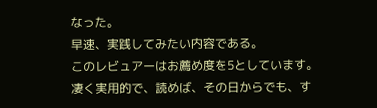なった。
早速、実践してみたい内容である。
このレビュアーはお薦め度を5としています。
凄く実用的で、読めば、その日からでも、す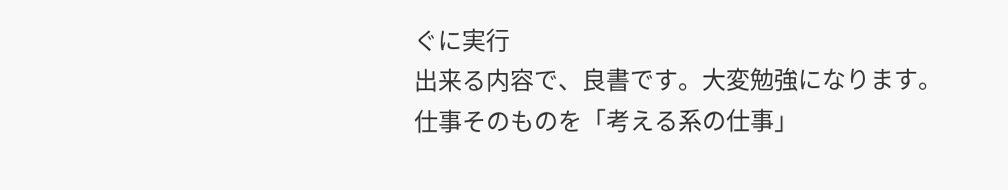ぐに実行
出来る内容で、良書です。大変勉強になります。
仕事そのものを「考える系の仕事」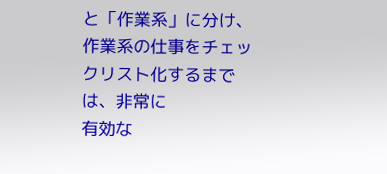と「作業系」に分け、
作業系の仕事をチェックリスト化するまでは、非常に
有効な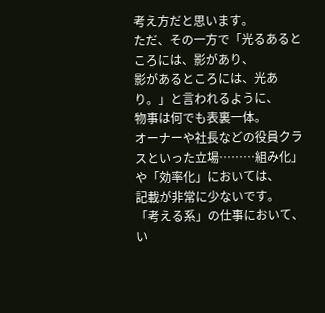考え方だと思います。
ただ、その一方で「光るあるところには、影があり、
影があるところには、光あり。」と言われるように、
物事は何でも表裏一体。
オーナーや社長などの役員クラスといった立場………組み化」や「効率化」においては、
記載が非常に少ないです。
「考える系」の仕事において、い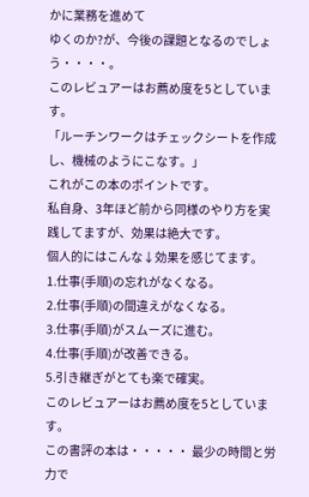かに業務を進めて
ゆくのか?が、今後の課題となるのでしょう・・・・。
このレビュアーはお薦め度を5としています。
「ルーチンワークはチェックシートを作成し、機械のようにこなす。」
これがこの本のポイントです。
私自身、3年ほど前から同様のやり方を実践してますが、効果は絶大です。
個人的にはこんな↓効果を感じてます。
1.仕事(手順)の忘れがなくなる。
2.仕事(手順)の間違えがなくなる。
3.仕事(手順)がスムーズに進む。
4.仕事(手順)が改善できる。
5.引き継ぎがとても楽で確実。
このレビュアーはお薦め度を5としています。
この書評の本は・・・・・ 最少の時間と労力で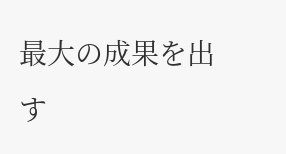最大の成果を出す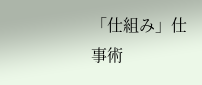「仕組み」仕事術